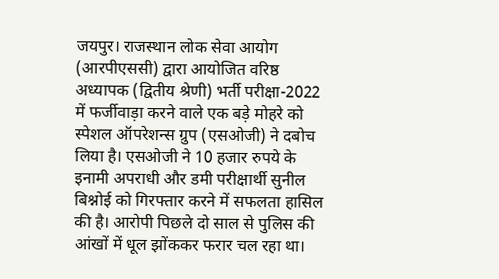जयपुर। राजस्थान लोक सेवा आयोग (आरपीएससी) द्वारा आयोजित वरिष्ठ अध्यापक (द्वितीय श्रेणी) भर्ती परीक्षा-2022 में फर्जीवाड़ा करने वाले एक बड़े मोहरे को स्पेशल ऑपरेशन्स ग्रुप (एसओजी) ने दबोच लिया है। एसओजी ने 10 हजार रुपये के इनामी अपराधी और डमी परीक्षार्थी सुनील बिश्नोई को गिरफ्तार करने में सफलता हासिल की है। आरोपी पिछले दो साल से पुलिस की आंखों में धूल झोंककर फरार चल रहा था।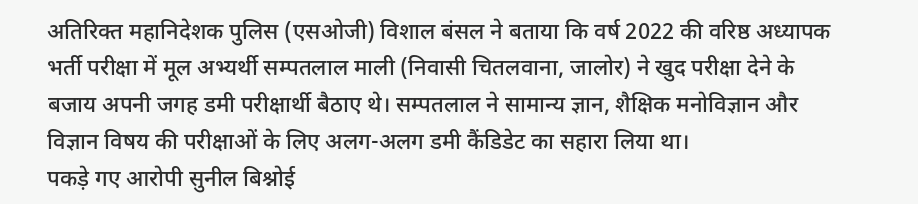अतिरिक्त महानिदेशक पुलिस (एसओजी) विशाल बंसल ने बताया कि वर्ष 2022 की वरिष्ठ अध्यापक भर्ती परीक्षा में मूल अभ्यर्थी सम्पतलाल माली (निवासी चितलवाना, जालोर) ने खुद परीक्षा देने के बजाय अपनी जगह डमी परीक्षार्थी बैठाए थे। सम्पतलाल ने सामान्य ज्ञान, शैक्षिक मनोविज्ञान और विज्ञान विषय की परीक्षाओं के लिए अलग-अलग डमी कैंडिडेट का सहारा लिया था।
पकड़े गए आरोपी सुनील बिश्नोई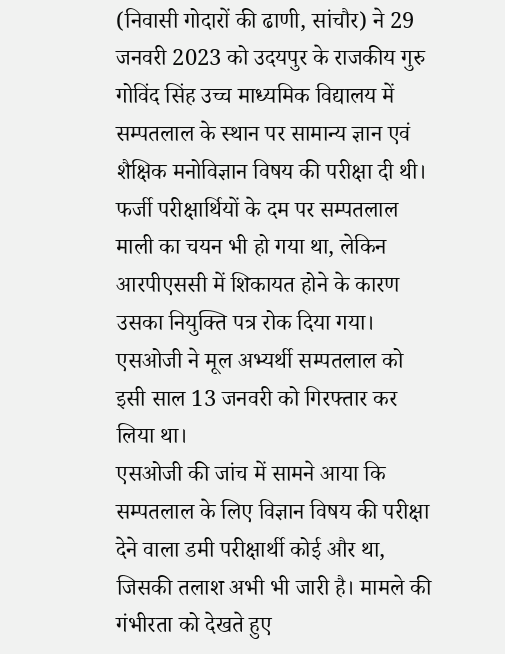(निवासी गोदारों की ढाणी, सांचौर) ने 29 जनवरी 2023 को उदयपुर के राजकीय गुरु गोविंद सिंह उच्च माध्यमिक विद्यालय में सम्पतलाल के स्थान पर सामान्य ज्ञान एवं शैक्षिक मनोविज्ञान विषय की परीक्षा दी थी।
फर्जी परीक्षार्थियों के दम पर सम्पतलाल माली का चयन भी हो गया था, लेकिन आरपीएससी में शिकायत होने के कारण उसका नियुक्ति पत्र रोक दिया गया। एसओजी ने मूल अभ्यर्थी सम्पतलाल को इसी साल 13 जनवरी को गिरफ्तार कर लिया था।
एसओजी की जांच में सामने आया कि सम्पतलाल के लिए विज्ञान विषय की परीक्षा देने वाला डमी परीक्षार्थी कोई और था, जिसकी तलाश अभी भी जारी है। मामले की गंभीरता को देखते हुए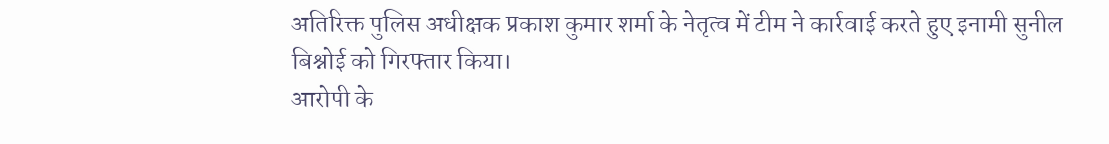अतिरिक्त पुलिस अधीक्षक प्रकाश कुमार शर्मा के नेतृत्व में टीम ने कार्रवाई करते हुए इनामी सुनील बिश्नोई को गिरफ्तार किया।
आरोपी के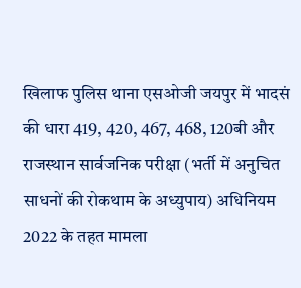खिलाफ पुलिस थाना एसओजी जयपुर में भादसं की धारा 419, 420, 467, 468, 120बी और राजस्थान सार्वजनिक परीक्षा (भर्ती में अनुचित साधनों की रोकथाम के अध्युपाय) अधिनियम 2022 के तहत मामला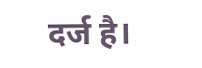दर्ज है।